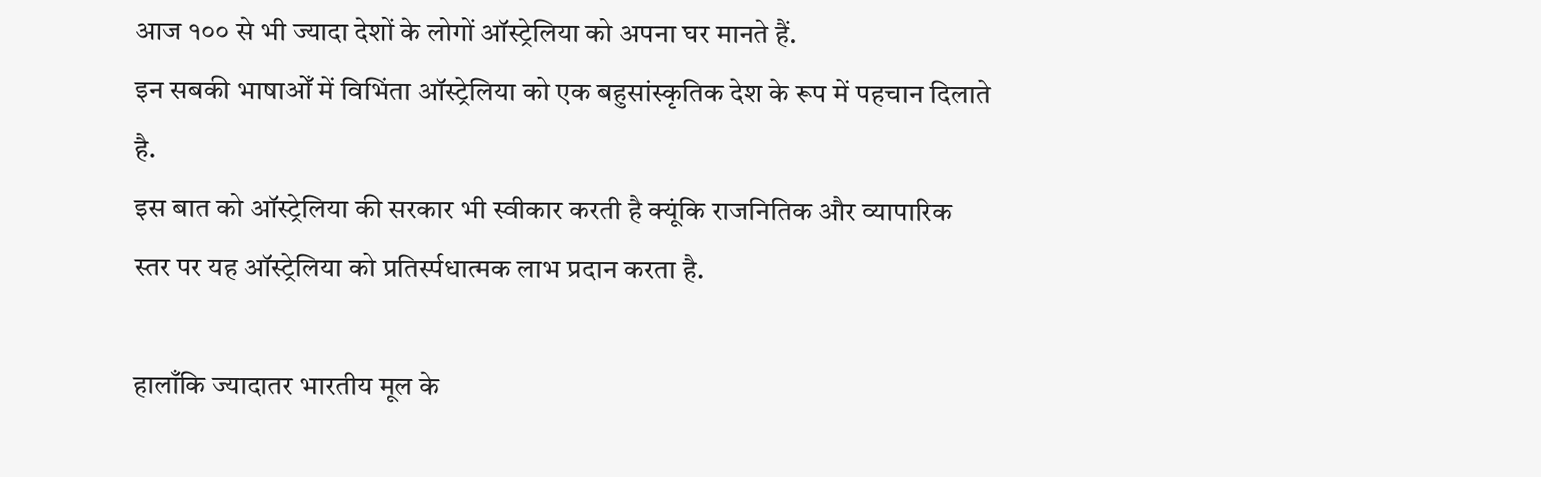आज १०० से भी ज्यादा देशों के लोगों ऑस्ट्रेलिया को अपना घर मानते हैं.
इन सबकी भाषाओँ में विभिंता ऑस्ट्रेलिया को एक बहुसांस्कृतिक देश के रूप में पहचान दिलाते है.
इस बात को ऑस्ट्रेलिया की सरकार भी स्वीकार करती है क्यूंकि राजनितिक और व्यापारिक स्तर पर यह ऑस्ट्रेलिया को प्रतिर्स्पधात्मक लाभ प्रदान करता है.

हालाँकि ज्यादातर भारतीय मूल के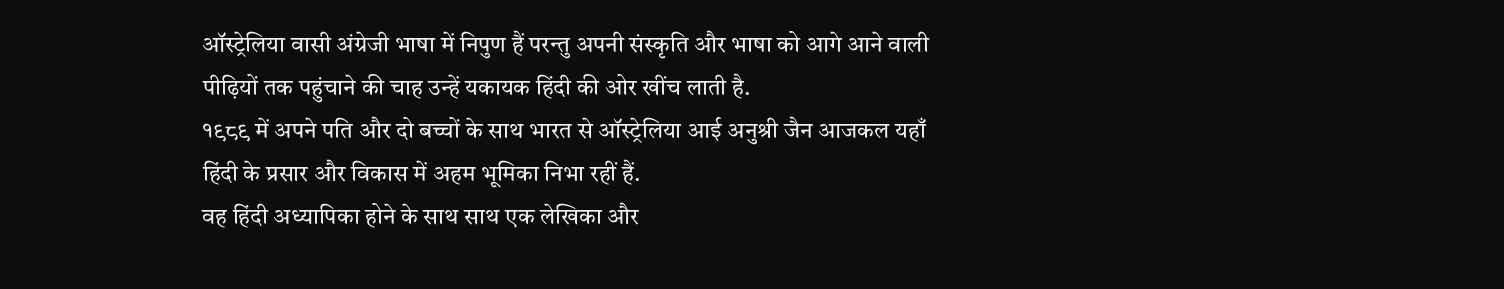ऑस्ट्रेलिया वासी अंग्रेजी भाषा में निपुण हैं परन्तु अपनी संस्कृति और भाषा को आगे आने वाली पीढ़ियों तक पहुंचाने की चाह उन्हें यकायक हिंदी की ओर खींच लाती है.
१९८९ में अपने पति और दो बच्चों के साथ भारत से ऑस्ट्रेलिया आई अनुश्री जैन आजकल यहाँ हिंदी के प्रसार और विकास में अहम भूमिका निभा रहीं हैं.
वह हिंदी अध्यापिका होने के साथ साथ एक लेखिका और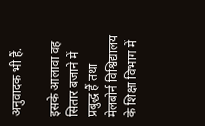अनुवादक भी हैं.

इसके आलावा वह सितार बजाने में प्रबुद्ध हैं तथा मेलबोर्न विश्विद्यालय के शिक्षा विभाग में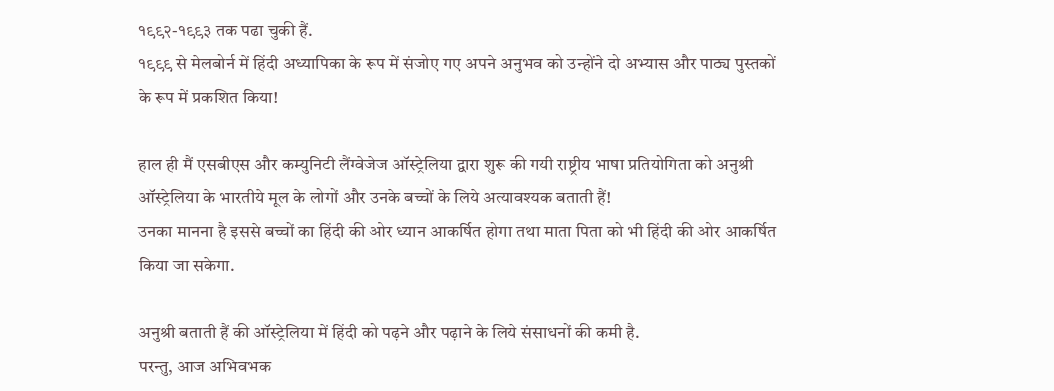१९९२-१९९३ तक पढा चुकी हैं.
१९९९ से मेलबोर्न में हिंदी अध्यापिका के रूप में संजोए गए अपने अनुभव को उन्होंने दो अभ्यास और पाठ्य पुस्तकों के रूप में प्रकशित किया!

हाल ही मैं एसबीएस और कम्युनिटी लैंग्वेजेज ऑस्ट्रेलिया द्वारा शुरू की गयी राष्ट्रीय भाषा प्रतियोगिता को अनुश्री ऑस्ट्रेलिया के भारतीये मूल के लोगों और उनके बच्चों के लिये अत्यावश्यक बताती हैं!
उनका मानना है इससे बच्चों का हिंदी की ओर ध्यान आकर्षित होगा तथा माता पिता को भी हिंदी की ओर आकर्षित किया जा सकेगा.

अनुश्री बताती हैं की ऑस्ट्रेलिया में हिंदी को पढ़ने और पढ़ाने के लिये संसाधनों की कमी है.
परन्तु, आज अभिवभक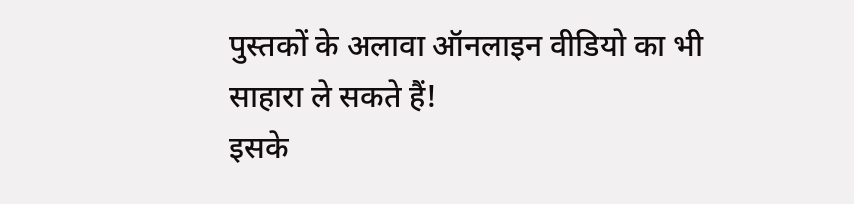पुस्तकों के अलावा ऑनलाइन वीडियो का भी साहारा ले सकते हैं!
इसके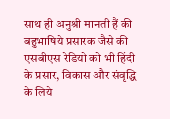साथ ही अनुश्री मानती हैं की बहुभाषिये प्रसारक जैसे की एसबीएस रेडियो को भी हिंदी के प्रसार, विकास और संवृद्धि के लिये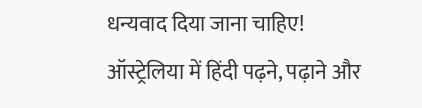धन्यवाद दिया जाना चाहिए!
ऑस्ट्रेलिया में हिंदी पढ़ने, पढ़ाने और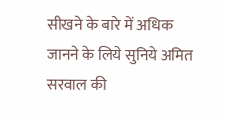सीखने के बारे में अधिक जानने के लिये सुनिये अमित सरवाल की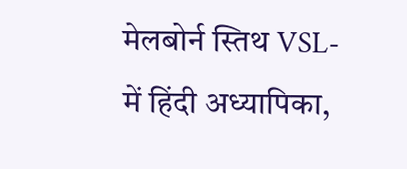मेलबोर्न स्तिथ VSL- में हिंदी अध्यापिका,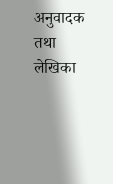अनुवादक तथा लेखिका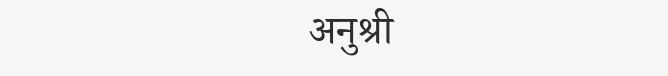अनुश्री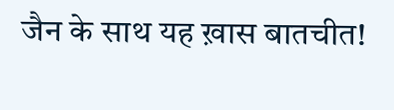जैन के साथ यह ख़ास बातचीत!